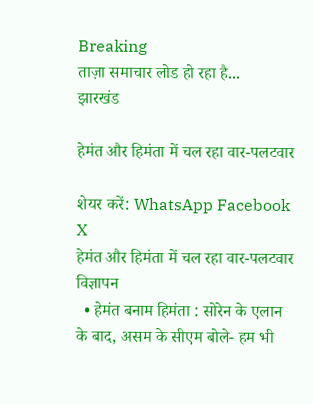Breaking
ताज़ा समाचार लोड हो रहा है...
झारखंड

हेमंत और हिमंता में चल रहा वार-पलटवार

शेयर करें: WhatsApp Facebook X
हेमंत और हिमंता में चल रहा वार-पलटवार
विज्ञापन
  • हेमंत बनाम हिमंता : सोरेन के एलान के बाद, असम के सीएम बोले- हम भी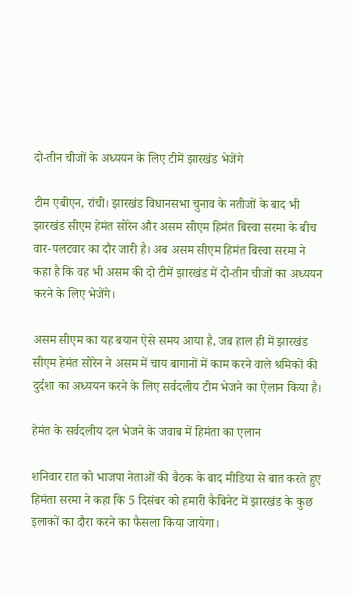दो-तीन चीजों के अध्ययन के लिए टीमें झारखंड भेजेंगे

टीम एबीएन, रांची। झारखंड विधानसभा चुनाव के नतीजों के बाद भी झारखंड सीएम हेमंत सोरेन और असम सीएम हिमंत बिस्वा सरमा के बीच वार-पलटवार का दौर जारी है। अब असम सीएम हिमंत बिस्वा सरमा ने कहा है कि वह भी असम की दो टीमें झारखंड में दो-तीन चीजों का अध्ययन करने के लिए भेजेंगे।

असम सीएम का यह बयान ऐसे समय आया है, जब हाल ही में झारखंड सीएम हेमंत सोरेन ने असम में चाय बागानों में काम करने वाले श्रमिकों की दुर्दशा का अध्ययन करने के लिए सर्वदलीय टीम भेजने का ऐलान किया है।

हेमंत के सर्वदलीय दल भेजने के जवाब में हिमंता का एलान

शनिवार रात को भाजपा नेताओं की बैठक के बाद मीडिया से बात करते हुए हिमंता सरमा ने कहा कि 5 दिसंबर को हमारी कैबिनेट में झारखंड के कुछ इलाकों का दौरा करने का फैसला किया जायेगा।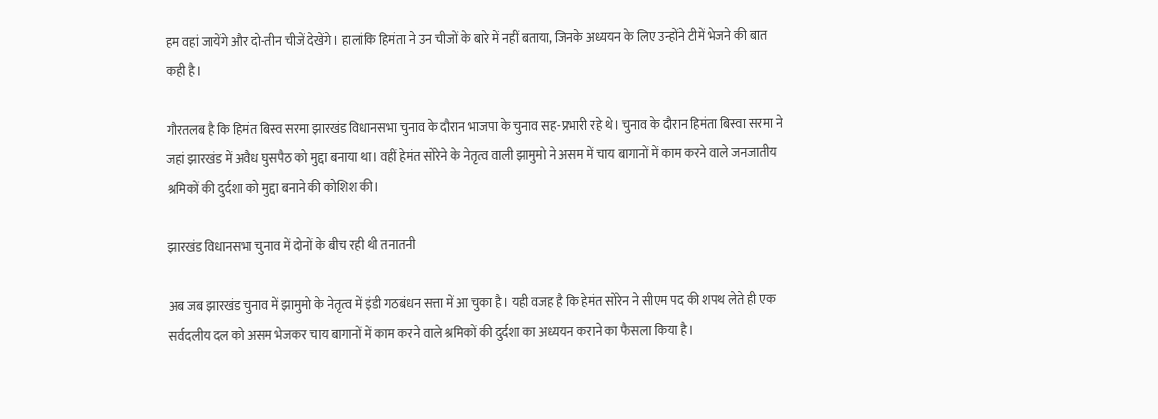हम वहां जायेंगे और दो-तीन चीजें देखेंगे। हालांकि हिमंता ने उन चीजों के बारे में नहीं बताया, जिनके अध्ययन के लिए उन्होंने टीमें भेजने की बात कही है।

गौरतलब है कि हिमंत बिस्व सरमा झारखंड विधानसभा चुनाव के दौरान भाजपा के चुनाव सह-प्रभारी रहे थे। चुनाव के दौरान हिमंता बिस्वा सरमा ने जहां झारखंड में अवैध घुसपैठ को मुद्दा बनाया था। वहीं हेमंत सोरेने के नेतृत्व वाली झामुमो ने असम में चाय बागानों में काम करने वाले जनजातीय श्रमिकों की दुर्दशा को मुद्दा बनाने की कोशिश की।

झारखंड विधानसभा चुनाव में दोनों के बीच रही थी तनातनी

अब जब झारखंड चुनाव में झामुमो के नेतृत्व में इंडी गठबंधन सत्ता में आ चुका है। यही वजह है कि हेमंत सोरेन ने सीएम पद की शपथ लेते ही एक सर्वदलीय दल को असम भेजकर चाय बागानों में काम करने वाले श्रमिकों की दुर्दशा का अध्ययन कराने का फैसला किया है।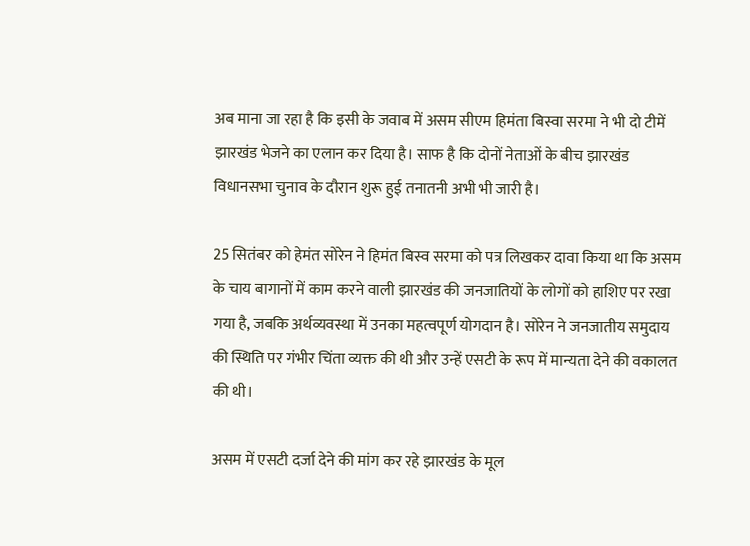अब माना जा रहा है कि इसी के जवाब में असम सीएम हिमंता बिस्वा सरमा ने भी दो टीमें झारखंड भेजने का एलान कर दिया है। साफ है कि दोनों नेताओं के बीच झारखंड विधानसभा चुनाव के दौरान शुरू हुई तनातनी अभी भी जारी है।

25 सितंबर को हेमंत सोरेन ने हिमंत बिस्व सरमा को पत्र लिखकर दावा किया था कि असम के चाय बागानों में काम करने वाली झारखंड की जनजातियों के लोगों को हाशिए पर रखा गया है, जबकि अर्थव्यवस्था में उनका महत्वपूर्ण योगदान है। सोरेन ने जनजातीय समुदाय की स्थिति पर गंभीर चिंता व्यक्त की थी और उन्हें एसटी के रूप में मान्यता देने की वकालत की थी।

असम में एसटी दर्जा देने की मांग कर रहे झारखंड के मूल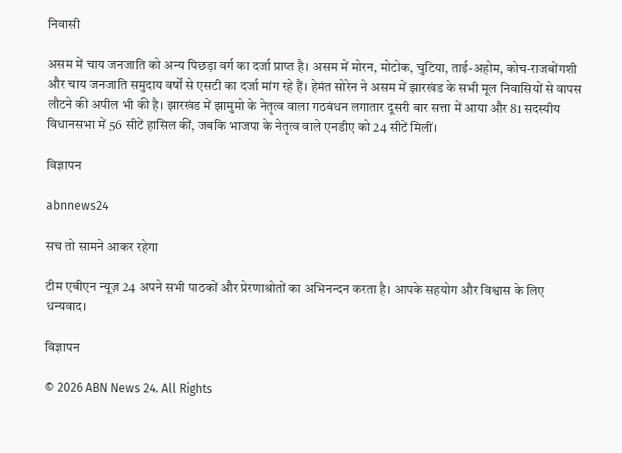निवासी

असम में चाय जनजाति को अन्य पिछड़ा वर्ग का दर्जा प्राप्त है। असम में मोरन, मोटोक, चुटिया, ताई-अहोम, कोच-राजबोंगशी और चाय जनजाति समुदाय वर्षों से एसटी का दर्जा मांग रहे हैं। हेमंत सोरेन ने असम में झारखंड के सभी मूल निवासियों से वापस लौटने की अपील भी की है। झारखंड में झामुमो के नेतृत्व वाला गठबंधन लगातार दूसरी बार सत्ता में आया और 81 सदस्यीय विधानसभा में 56 सीटें हासिल कीं, जबकि भाजपा के नेतृत्व वाले एनडीए को 24 सीटें मिलीं।

विज्ञापन

abnnews24

सच तो सामने आकर रहेगा

टीम एबीएन न्यूज़ 24 अपने सभी पाठकों और प्रेरणाश्रोतों का अभिनन्दन करता है। आपके सहयोग और विश्वास के लिए धन्यवाद।

विज्ञापन

© 2026 ABN News 24. All Rights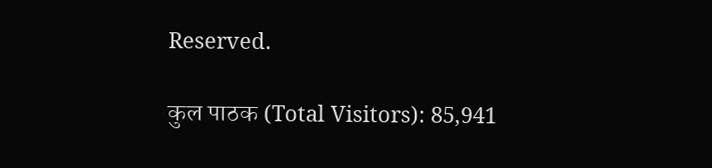Reserved.

कुल पाठक (Total Visitors): 85,941